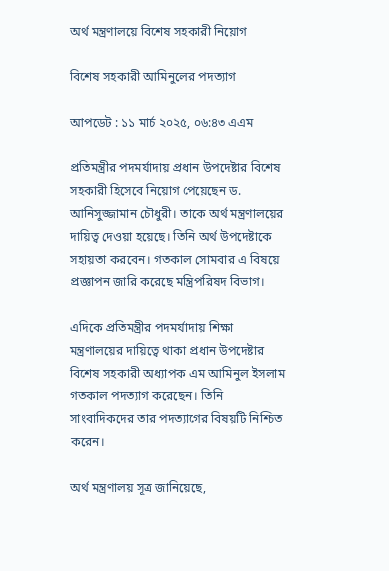অর্থ মন্ত্রণালয়ে বিশেষ সহকারী নিয়োগ

বিশেষ সহকারী আমিনুলের পদত্যাগ

আপডেট : ১১ মার্চ ২০২৫, ০৬:৪৩ এএম

প্রতিমন্ত্রীর পদমর্যাদায় প্রধান উপদেষ্টার বিশেষ সহকারী হিসেবে নিয়োগ পেয়েছেন ড. আনিসুজ্জামান চৌধুরী। তাকে অর্থ মন্ত্রণালয়ের দায়িত্ব দেওয়া হয়েছে। তিনি অর্থ উপদেষ্টাকে সহায়তা করবেন। গতকাল সোমবার এ বিষয়ে প্রজ্ঞাপন জারি করেছে মন্ত্রিপরিষদ বিভাগ।

এদিকে প্রতিমন্ত্রীর পদমর্যাদায় শিক্ষা মন্ত্রণালয়ের দায়িত্বে থাকা প্রধান উপদেষ্টার বিশেষ সহকারী অধ্যাপক এম আমিনুল ইসলাম গতকাল পদত্যাগ করেছেন। তিনি সাংবাদিকদের তার পদত্যাগের বিষয়টি নিশ্চিত করেন।

অর্থ মন্ত্রণালয় সূত্র জানিয়েছে,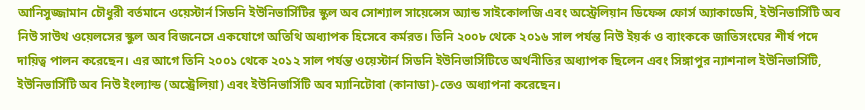আনিসুজ্জামান চৌধুরী বর্তমানে ওয়েস্টার্ন সিডনি ইউনিভার্সিটির স্কুল অব সোশ্যাল সায়েন্সেস অ্যান্ড সাইকোলজি এবং অস্ট্রেলিয়ান ডিফেন্স ফোর্স অ্যাকাডেমি, ইউনিভার্সিটি অব নিউ সাউথ ওয়েলসের স্কুল অব বিজনেসে একযোগে অতিথি অধ্যাপক হিসেবে কর্মরত। তিনি ২০০৮ থেকে ২০১৬ সাল পর্যন্ত নিউ ইয়র্ক ও ব্যাংককে জাতিসংঘের শীর্ষ পদে দায়িত্ব পালন করেছেন। এর আগে তিনি ২০০১ থেকে ২০১২ সাল পর্যন্ত ওয়েস্টার্ন সিডনি ইউনিভার্সিটিতে অর্থনীতির অধ্যাপক ছিলেন এবং সিঙ্গাপুর ন্যাশনাল ইউনিভার্সিটি, ইউনিভার্সিটি অব নিউ ইংল্যান্ড (অস্ট্রেলিয়া) এবং ইউনিভার্সিটি অব ম্যানিটোবা (কানাডা)-তেও অধ্যাপনা করেছেন।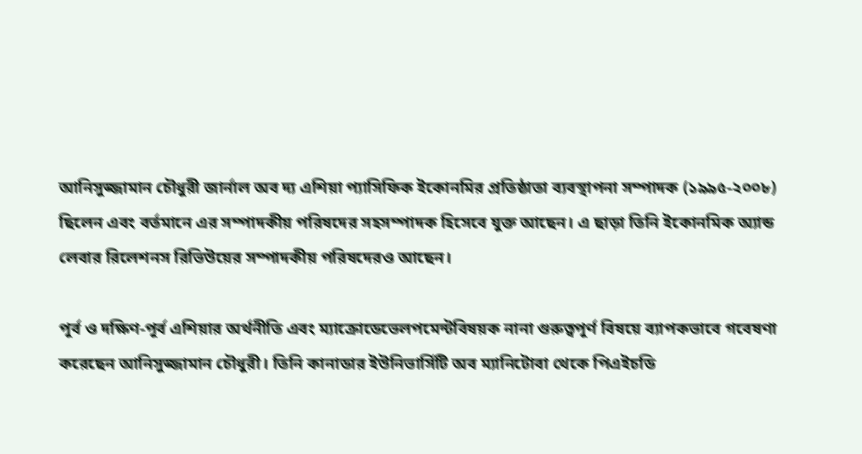আনিসুজ্জামান চৌধুরী জার্নাল অব দ্য এশিয়া প্যাসিফিক ইকোনমির প্রতিষ্ঠাতা ব্যবস্থাপনা সম্পাদক (১৯৯৫-২০০৮) ছিলেন এবং বর্তমানে এর সম্পাদকীয় পরিষদের সহসম্পাদক হিসেবে যুক্ত আছেন। এ ছাড়া তিনি ইকোনমিক অ্যান্ড লেবার রিলেশনস রিভিউয়ের সম্পাদকীয় পরিষদেরও আছেন।

পূর্ব ও দক্ষিণ-পূর্ব এশিয়ার অর্থনীতি এবং ম্যাক্রোডেভেলপমেন্টবিষয়ক নানা গুরুত্বপূর্ণ বিষয়ে ব্যাপকভাবে গবেষণা করেছেন আনিসুজ্জামান চৌধুরী। তিনি কানাডার ইউনিভার্সিটি অব ম্যানিটোবা থেকে পিএইচডি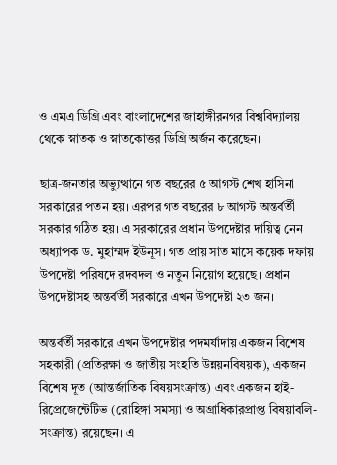ও এমএ ডিগ্রি এবং বাংলাদেশের জাহাঙ্গীরনগর বিশ্ববিদ্যালয় থেকে স্নাতক ও স্নাতকোত্তর ডিগ্রি অর্জন করেছেন।

ছাত্র-জনতার অভ্যুত্থানে গত বছরের ৫ আগস্ট শেখ হাসিনা সরকারের পতন হয়। এরপর গত বছরের ৮ আগস্ট অন্তর্বর্তী সরকার গঠিত হয়। এ সরকারের প্রধান উপদেষ্টার দায়িত্ব নেন অধ্যাপক ড. মুহাম্মদ ইউনূস। গত প্রায় সাত মাসে কয়েক দফায় উপদেষ্টা পরিষদে রদবদল ও নতুন নিয়োগ হয়েছে। প্রধান উপদেষ্টাসহ অন্তর্বর্তী সরকারে এখন উপদেষ্টা ২৩ জন।

অন্তর্বর্তী সরকারে এখন উপদেষ্টার পদমর্যাদায় একজন বিশেষ সহকারী (প্রতিরক্ষা ও জাতীয় সংহতি উন্নয়নবিষয়ক), একজন বিশেষ দূত (আন্তর্জাতিক বিষয়সংক্রান্ত) এবং একজন হাই-রিপ্রেজেন্টেটিভ (রোহিঙ্গা সমস্যা ও অগ্রাধিকারপ্রাপ্ত বিষয়াবলি-সংক্রান্ত) রয়েছেন। এ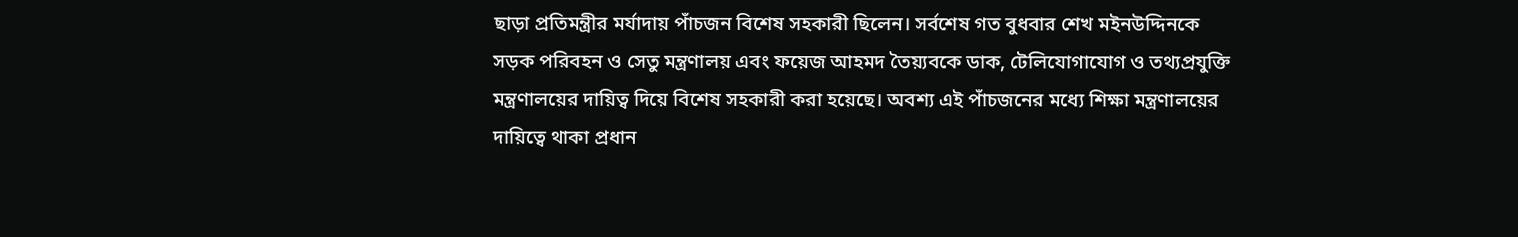ছাড়া প্রতিমন্ত্রীর মর্যাদায় পাঁচজন বিশেষ সহকারী ছিলেন। সর্বশেষ গত বুধবার শেখ মইনউদ্দিনকে সড়ক পরিবহন ও সেতু মন্ত্রণালয় এবং ফয়েজ আহমদ তৈয়্যবকে ডাক, টেলিযোগাযোগ ও তথ্যপ্রযুক্তি মন্ত্রণালয়ের দায়িত্ব দিয়ে বিশেষ সহকারী করা হয়েছে। অবশ্য এই পাঁচজনের মধ্যে শিক্ষা মন্ত্রণালয়ের দায়িত্বে থাকা প্রধান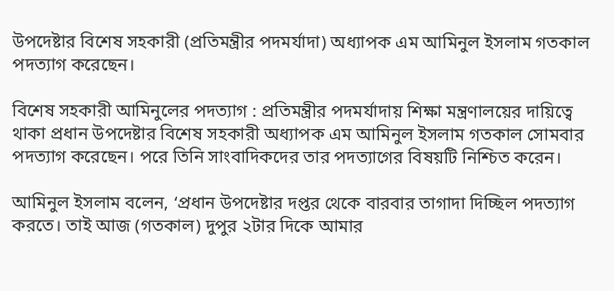উপদেষ্টার বিশেষ সহকারী (প্রতিমন্ত্রীর পদমর্যাদা) অধ্যাপক এম আমিনুল ইসলাম গতকাল পদত্যাগ করেছেন।

বিশেষ সহকারী আমিনুলের পদত্যাগ : প্রতিমন্ত্রীর পদমর্যাদায় শিক্ষা মন্ত্রণালয়ের দায়িত্বে থাকা প্রধান উপদেষ্টার বিশেষ সহকারী অধ্যাপক এম আমিনুল ইসলাম গতকাল সোমবার পদত্যাগ করেছেন। পরে তিনি সাংবাদিকদের তার পদত্যাগের বিষয়টি নিশ্চিত করেন।

আমিনুল ইসলাম বলেন, ‘প্রধান উপদেষ্টার দপ্তর থেকে বারবার তাগাদা দিচ্ছিল পদত্যাগ করতে। তাই আজ (গতকাল) দুপুর ২টার দিকে আমার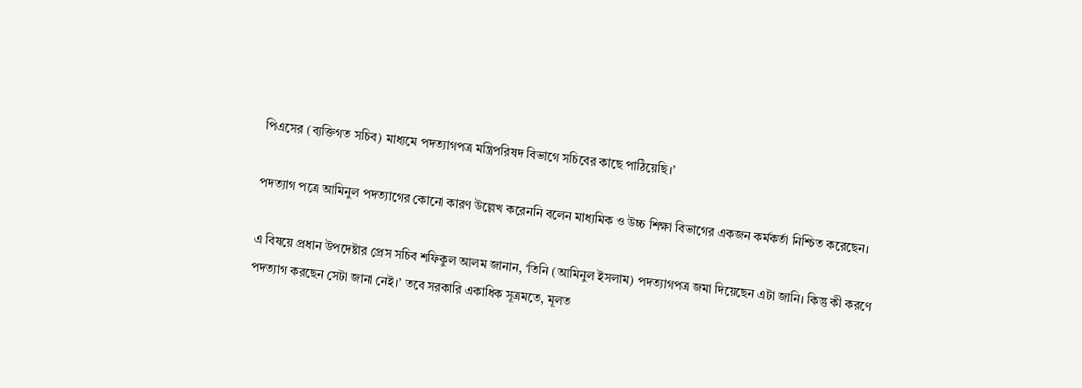পিএসের (ব্যক্তিগত সচিব) মাধ্যমে পদত্যাগপত্র মন্ত্রিপরিষদ বিভাগে সচিবের কাছে পাঠিয়েছি।’

পদত্যাগ পত্রে আমিনুল পদত্যাগের কোনো কারণ উল্লেখ করেননি বলেন মাধ্যমিক ও উচ্চ শিক্ষা বিভাগের একজন কর্মকর্তা নিশ্চিত করেছেন।

এ বিষয়ে প্রধান উপদেষ্টার প্রেস সচিব শফিকুল আলম জানান, ‘তিনি (আমিনুল ইসলাম) পদত্যাগপত্র জমা দিয়েছেন এটা জানি। কিন্তু কী করণে পদত্যাগ করছেন সেটা জানা নেই।’ তবে সরকারি একাধিক সূত্রমতে, মূলত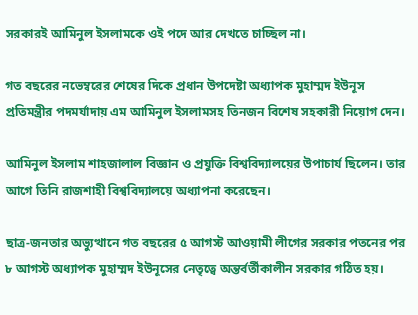সরকারই আমিনুল ইসলামকে ওই পদে আর দেখতে চাচ্ছিল না।

গত বছরের নভেম্বরের শেষের দিকে প্রধান উপদেষ্টা অধ্যাপক মুহাম্মদ ইউনূস প্রতিমন্ত্রীর পদমর্যাদায় এম আমিনুল ইসলামসহ তিনজন বিশেষ সহকারী নিয়োগ দেন।

আমিনুল ইসলাম শাহজালাল বিজ্ঞান ও প্রযুক্তি বিশ্ববিদ্যালয়ের উপাচার্য ছিলেন। তার আগে তিনি রাজশাহী বিশ্ববিদ্যালয়ে অধ্যাপনা করেছেন।

ছাত্র-জনতার অভ্যুত্থানে গত বছরের ৫ আগস্ট আওয়ামী লীগের সরকার পতনের পর ৮ আগস্ট অধ্যাপক মুহাম্মদ ইউনূসের নেতৃত্বে অন্তর্বর্তীকালীন সরকার গঠিত হয়।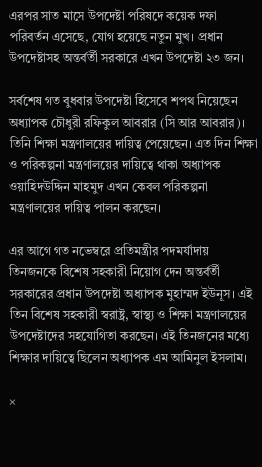এরপর সাত মাসে উপদেষ্টা পরিষদে কয়েক দফা পরিবর্তন এসেছে, যোগ হয়েছে নতুন মুখ। প্রধান উপদেষ্টাসহ অন্তর্বর্তী সরকারে এখন উপদেষ্টা ২৩ জন।

সর্বশেষ গত বুধবার উপদেষ্টা হিসেবে শপথ নিয়েছেন অধ্যাপক চৌধুরী রফিকুল আবরার (সি আর আবরার)। তিনি শিক্ষা মন্ত্রণালয়ের দায়িত্ব পেয়েছেন। এত দিন শিক্ষা ও পরিকল্পনা মন্ত্রণালয়ের দায়িত্বে থাকা অধ্যাপক ওয়াহিদউদ্দিন মাহমুদ এখন কেবল পরিকল্পনা মন্ত্রণালয়ের দায়িত্ব পালন করছেন।

এর আগে গত নভেম্বরে প্রতিমন্ত্রীর পদমর্যাদায় তিনজনকে বিশেষ সহকারী নিয়োগ দেন অন্তর্বর্তী সরকারের প্রধান উপদেষ্টা অধ্যাপক মুহাম্মদ ইউনূস। এই তিন বিশেষ সহকারী স্বরাষ্ট্র, স্বাস্থ্য ও শিক্ষা মন্ত্রণালয়ের উপদেষ্টাদের সহযোগিতা করছেন। এই তিনজনের মধ্যে শিক্ষার দায়িত্বে ছিলেন অধ্যাপক এম আমিনুল ইসলাম।

×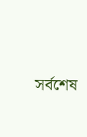সর্বশেষ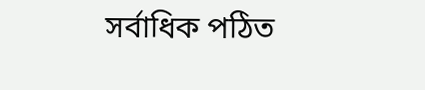সর্বাধিক পঠিত